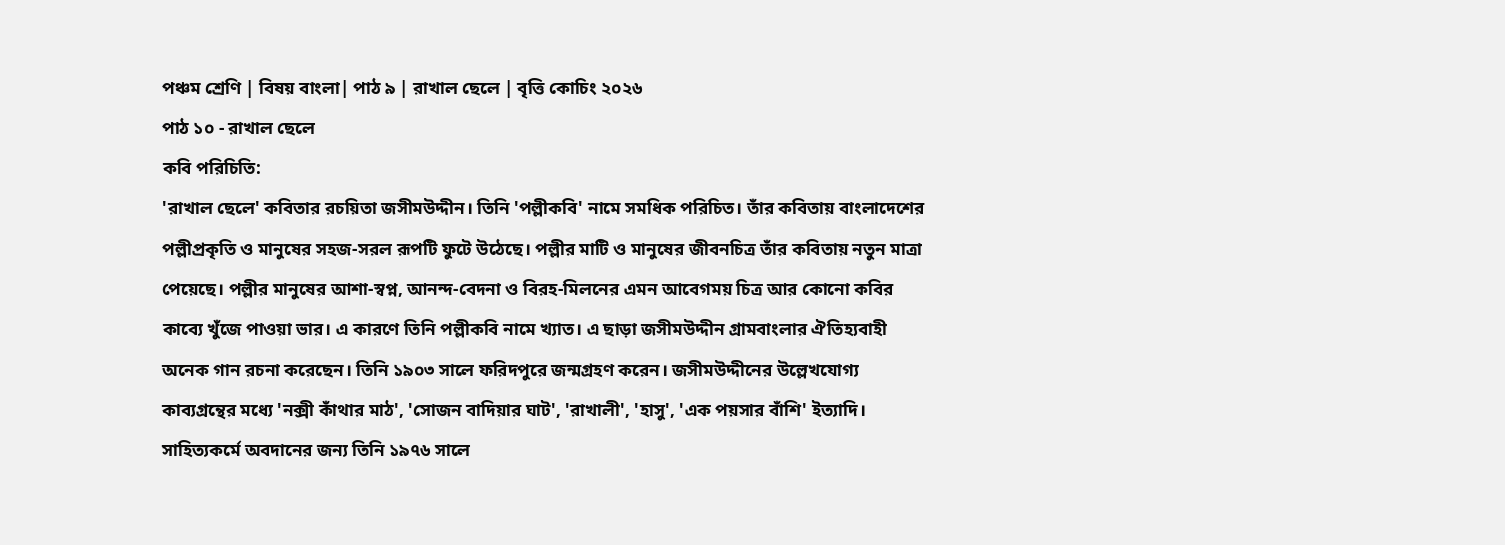পঞ্চম শ্রেণি | বিষয় বাংলা| পাঠ ৯ | রাখাল ছেলে | বৃত্তি কোচিং ২০২৬
পাঠ ১০ - রাখাল ছেলে
কবি পরিচিতি:
'রাখাল ছেলে' কবিতার রচয়িতা জসীমউদ্দীন। তিনি 'পল্লীকবি' নামে সমধিক পরিচিত। তাঁর কবিতায় বাংলাদেশের পল্লীপ্রকৃতি ও মানুষের সহজ-সরল রূপটি ফুটে উঠেছে। পল্লীর মাটি ও মানুষের জীবনচিত্র তাঁর কবিতায় নতুন মাত্রা পেয়েছে। পল্লীর মানুষের আশা-স্বপ্ন, আনন্দ-বেদনা ও বিরহ-মিলনের এমন আবেগময় চিত্র আর কোনো কবির কাব্যে খুঁজে পাওয়া ভার। এ কারণে তিনি পল্লীকবি নামে খ্যাত। এ ছাড়া জসীমউদ্দীন গ্রামবাংলার ঐতিহ্যবাহী অনেক গান রচনা করেছেন। তিনি ১৯০৩ সালে ফরিদপুরে জন্মগ্রহণ করেন। জসীমউদ্দীনের উল্লেখযোগ্য কাব্যগ্রন্থের মধ্যে 'নক্সী কাঁথার মাঠ', 'সোজন বাদিয়ার ঘাট', 'রাখালী', 'হাসু', 'এক পয়সার বাঁশি' ইত্যাদি। সাহিত্যকর্মে অবদানের জন্য তিনি ১৯৭৬ সালে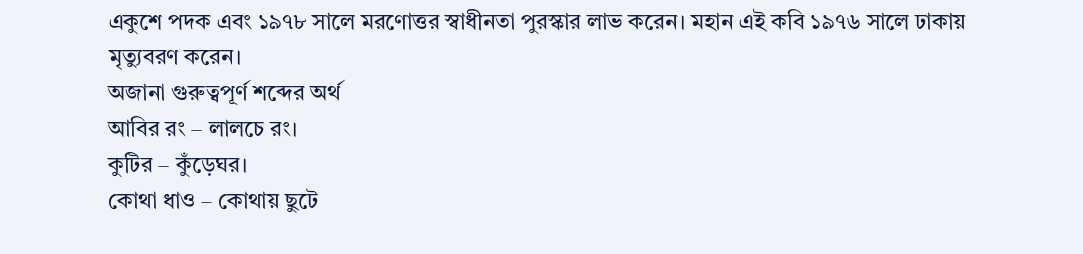একুশে পদক এবং ১৯৭৮ সালে মরণোত্তর স্বাধীনতা পুরস্কার লাভ করেন। মহান এই কবি ১৯৭৬ সালে ঢাকায় মৃত্যুবরণ করেন।
অজানা গুরুত্বপূর্ণ শব্দের অর্থ
আবির রং – লালচে রং।
কুটির – কুঁড়েঘর।
কোথা ধাও – কোথায় ছুটে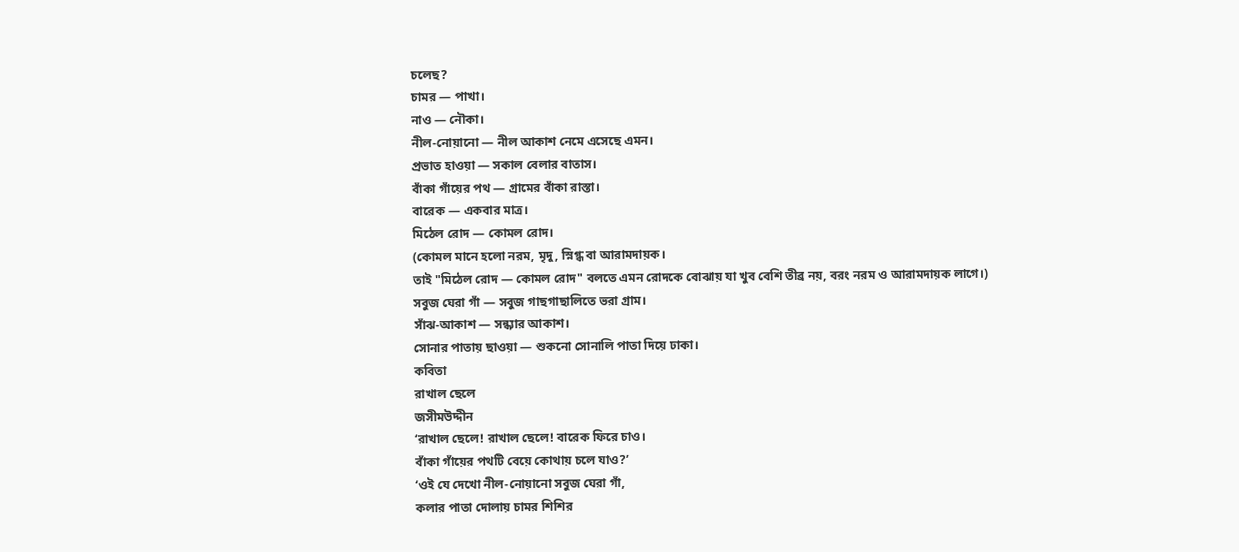চলেছ?
চামর — পাখা।
নাও — নৌকা।
নীল-নোয়ানো — নীল আকাশ নেমে এসেছে এমন।
প্রভাত হাওয়া — সকাল বেলার বাতাস।
বাঁকা গাঁয়ের পথ — গ্রামের বাঁকা রাস্তা।
বারেক — একবার মাত্র।
মিঠেল রোদ — কোমল রোদ।
(কোমল মানে হলো নরম, মৃদু, স্নিগ্ধ বা আরামদায়ক।
তাই "মিঠেল রোদ — কোমল রোদ" বলতে এমন রোদকে বোঝায় যা খুব বেশি তীব্র নয়, বরং নরম ও আরামদায়ক লাগে।)
সবুজ ঘেরা গাঁ — সবুজ গাছগাছালিতে ভরা গ্রাম।
সাঁঝ-আকাশ — সন্ধ্যার আকাশ।
সোনার পাতায় ছাওয়া — শুকনো সোনালি পাতা দিয়ে ঢাকা।
কবিতা
রাখাল ছেলে
জসীমউদ্দীন
‘রাখাল ছেলে! রাখাল ছেলে! বারেক ফিরে চাও।
বাঁকা গাঁয়ের পথটি বেয়ে কোথায় চলে যাও?’
‘ওই যে দেখো নীল-নোয়ানো সবুজ ঘেরা গাঁ,
কলার পাতা দোলায় চামর শিশির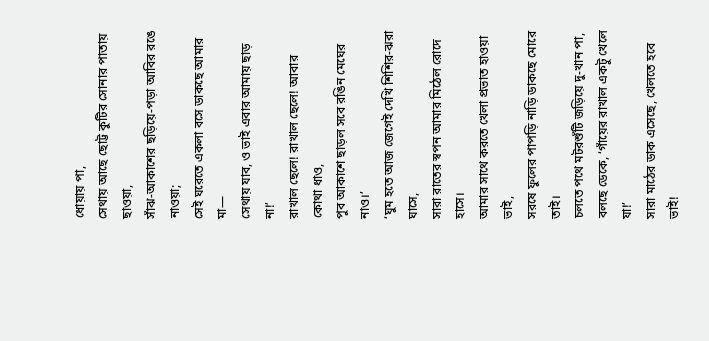ধোয়ায় পা,
সেথায় আছে ছোট্ট কুটির সোনার পাতায় ছাওয়া,
সাঁঝ-আকাশের ছড়িয়ে-পড়া আবির রঙে নাওয়া;
সেই ঘরেতে একলা বসে ডাকছে আমার মা—
সেথায় যাব, ও ভাই এবার আমায় ছাড় না!’
রাখাল ছেলে! রাখাল ছেলে! আবার কোথা ধাও,
পুব আকাশে ছাড়ল সবে রঙিন মেঘের নাও।’
‘ঘুম হতে আজ জেগেই দেখি শিশির-ঝরা ঘাসে,
সারা রাতের স্বপন আমার মিঠেল রোদে হাসে।
আমার সাথে করতে খেলা প্রভাত হাওয়া ভাই,
সরষে ফুলের পাপড়ি নাড়ি ডাকছে মোরে তাই।
চলতে পথে মটরশুঁটি জড়িয়ে দু-খান পা,
বলছে ডেকে, ‘গাঁয়ের রাখাল একটু খেলে যা!’
সারা মাঠের ডাক এসেছে, খেলতে হবে ভাই!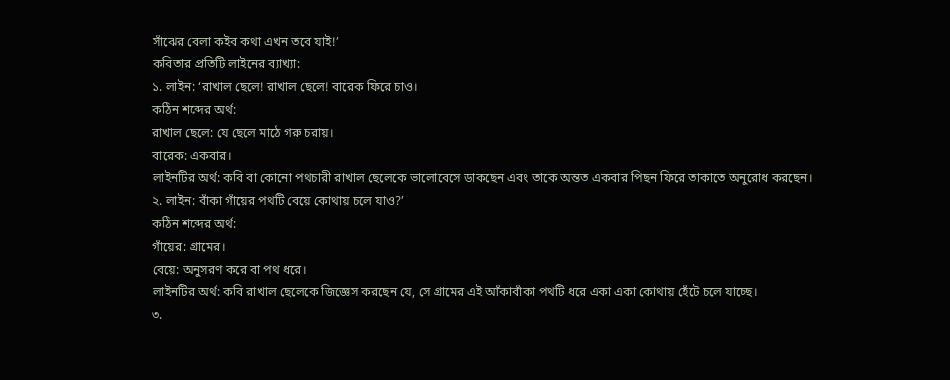সাঁঝের বেলা কইব কথা এখন তবে যাই!’
কবিতার প্রতিটি লাইনের ব্যাখ্যা:
১. লাইন: ‘রাখাল ছেলে! রাখাল ছেলে! বারেক ফিরে চাও।
কঠিন শব্দের অর্থ:
রাখাল ছেলে: যে ছেলে মাঠে গরু চরায়।
বারেক: একবার।
লাইনটির অর্থ: কবি বা কোনো পথচারী রাখাল ছেলেকে ভালোবেসে ডাকছেন এবং তাকে অন্তত একবার পিছন ফিরে তাকাতে অনুরোধ করছেন।
২. লাইন: বাঁকা গাঁয়ের পথটি বেয়ে কোথায় চলে যাও?’
কঠিন শব্দের অর্থ:
গাঁয়ের: গ্রামের।
বেয়ে: অনুসরণ করে বা পথ ধরে।
লাইনটির অর্থ: কবি রাখাল ছেলেকে জিজ্ঞেস করছেন যে, সে গ্রামের এই আঁকাবাঁকা পথটি ধরে একা একা কোথায় হেঁটে চলে যাচ্ছে।
৩.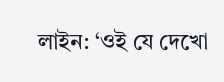লাইন: ‘ওই যে দেখো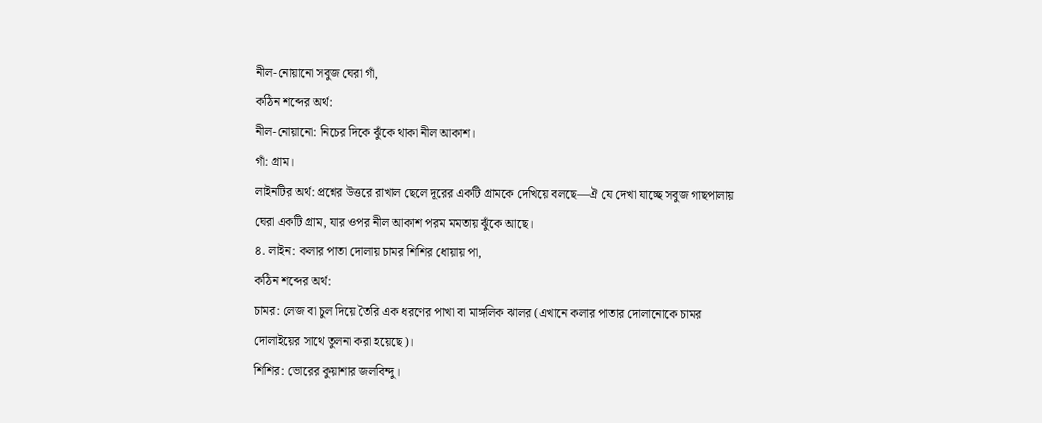নীল-নোয়ানো সবুজ ঘেরা গাঁ,
কঠিন শব্দের অর্থ:
নীল-নোয়ানো: নিচের দিকে ঝুঁকে থাকা নীল আকাশ।
গাঁ: গ্রাম।
লাইনটির অর্থ: প্রশ্নের উত্তরে রাখাল ছেলে দূরের একটি গ্রামকে দেখিয়ে বলছে—ঐ যে দেখা যাচ্ছে সবুজ গাছপালায় ঘেরা একটি গ্রাম, যার ওপর নীল আকাশ পরম মমতায় ঝুঁকে আছে।
৪. লাইন: কলার পাতা দোলায় চামর শিশির ধোয়ায় পা,
কঠিন শব্দের অর্থ:
চামর: লেজ বা চুল দিয়ে তৈরি এক ধরণের পাখা বা মাঙ্গলিক ঝালর (এখানে কলার পাতার দোলানোকে চামর দোলাইয়ের সাথে তুলনা করা হয়েছে)।
শিশির: ভোরের কুয়াশার জলবিন্দু।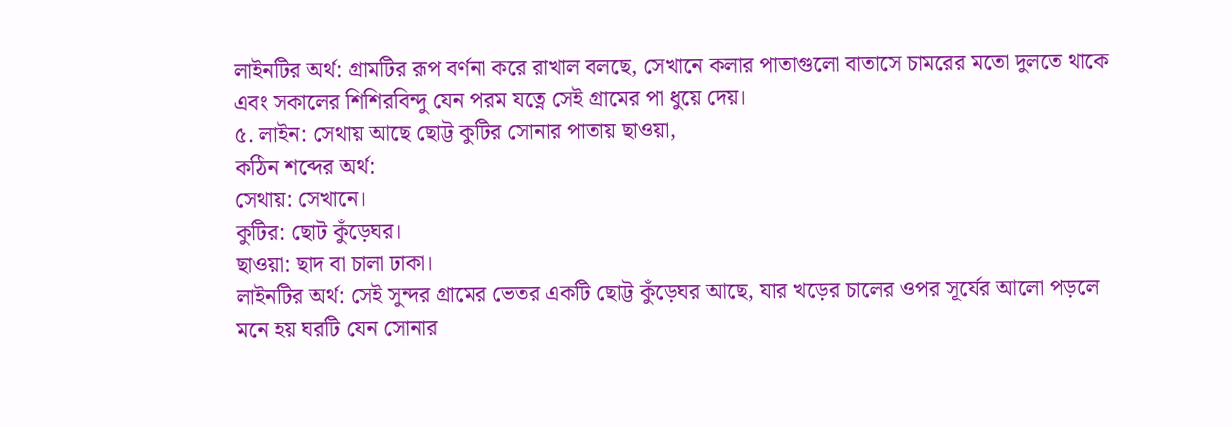লাইনটির অর্থ: গ্রামটির রূপ বর্ণনা করে রাখাল বলছে, সেখানে কলার পাতাগুলো বাতাসে চামরের মতো দুলতে থাকে এবং সকালের শিশিরবিন্দু যেন পরম যত্নে সেই গ্রামের পা ধুয়ে দেয়।
৫. লাইন: সেথায় আছে ছোট্ট কুটির সোনার পাতায় ছাওয়া,
কঠিন শব্দের অর্থ:
সেথায়: সেখানে।
কুটির: ছোট কুঁড়েঘর।
ছাওয়া: ছাদ বা চালা ঢাকা।
লাইনটির অর্থ: সেই সুন্দর গ্রামের ভেতর একটি ছোট্ট কুঁড়েঘর আছে, যার খড়ের চালের ওপর সূর্যের আলো পড়লে মনে হয় ঘরটি যেন সোনার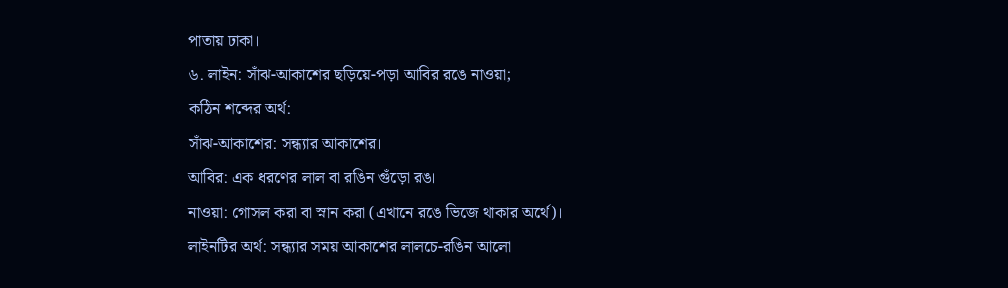পাতায় ঢাকা।
৬. লাইন: সাঁঝ-আকাশের ছড়িয়ে-পড়া আবির রঙে নাওয়া;
কঠিন শব্দের অর্থ:
সাঁঝ-আকাশের: সন্ধ্যার আকাশের।
আবির: এক ধরণের লাল বা রঙিন গুঁড়ো রঙ।
নাওয়া: গোসল করা বা স্নান করা (এখানে রঙে ভিজে থাকার অর্থে)।
লাইনটির অর্থ: সন্ধ্যার সময় আকাশের লালচে-রঙিন আলো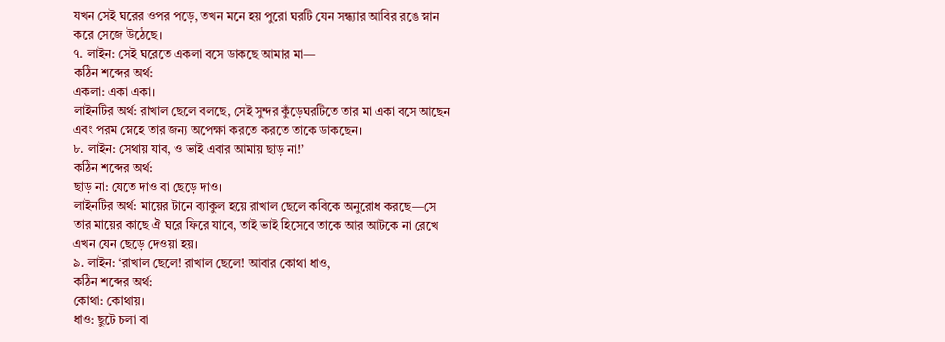যখন সেই ঘরের ওপর পড়ে, তখন মনে হয় পুরো ঘরটি যেন সন্ধ্যার আবির রঙে স্নান করে সেজে উঠেছে।
৭. লাইন: সেই ঘরেতে একলা বসে ডাকছে আমার মা—
কঠিন শব্দের অর্থ:
একলা: একা একা।
লাইনটির অর্থ: রাখাল ছেলে বলছে, সেই সুন্দর কুঁড়েঘরটিতে তার মা একা বসে আছেন এবং পরম স্নেহে তার জন্য অপেক্ষা করতে করতে তাকে ডাকছেন।
৮. লাইন: সেথায় যাব, ও ভাই এবার আমায় ছাড় না!’
কঠিন শব্দের অর্থ:
ছাড় না: যেতে দাও বা ছেড়ে দাও।
লাইনটির অর্থ: মায়ের টানে ব্যাকুল হয়ে রাখাল ছেলে কবিকে অনুরোধ করছে—সে তার মায়ের কাছে ঐ ঘরে ফিরে যাবে, তাই ভাই হিসেবে তাকে আর আটকে না রেখে এখন যেন ছেড়ে দেওয়া হয়।
৯. লাইন: ‘রাখাল ছেলে! রাখাল ছেলে! আবার কোথা ধাও,
কঠিন শব্দের অর্থ:
কোথা: কোথায়।
ধাও: ছুটে চলা বা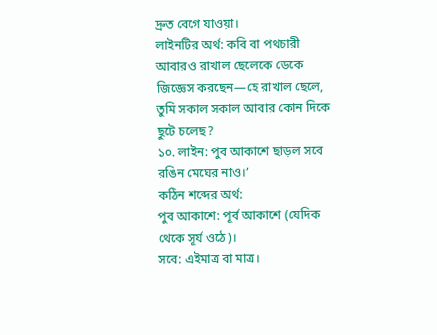দ্রুত বেগে যাওয়া।
লাইনটির অর্থ: কবি বা পথচারী আবারও রাখাল ছেলেকে ডেকে জিজ্ঞেস করছেন—হে রাখাল ছেলে, তুমি সকাল সকাল আবার কোন দিকে ছুটে চলেছ?
১০. লাইন: পুব আকাশে ছাড়ল সবে রঙিন মেঘের নাও।’
কঠিন শব্দের অর্থ:
পুব আকাশে: পূর্ব আকাশে (যেদিক থেকে সূর্য ওঠে)।
সবে: এইমাত্র বা মাত্র।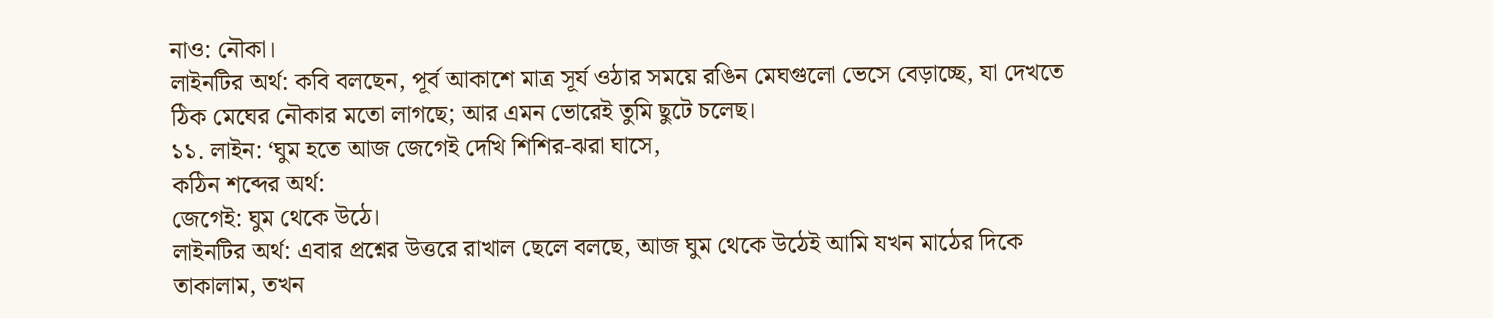নাও: নৌকা।
লাইনটির অর্থ: কবি বলছেন, পূর্ব আকাশে মাত্র সূর্য ওঠার সময়ে রঙিন মেঘগুলো ভেসে বেড়াচ্ছে, যা দেখতে ঠিক মেঘের নৌকার মতো লাগছে; আর এমন ভোরেই তুমি ছুটে চলেছ।
১১. লাইন: ‘ঘুম হতে আজ জেগেই দেখি শিশির-ঝরা ঘাসে,
কঠিন শব্দের অর্থ:
জেগেই: ঘুম থেকে উঠে।
লাইনটির অর্থ: এবার প্রশ্নের উত্তরে রাখাল ছেলে বলছে, আজ ঘুম থেকে উঠেই আমি যখন মাঠের দিকে তাকালাম, তখন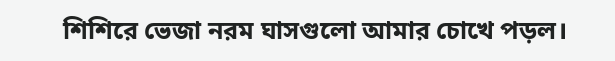শিশিরে ভেজা নরম ঘাসগুলো আমার চোখে পড়ল।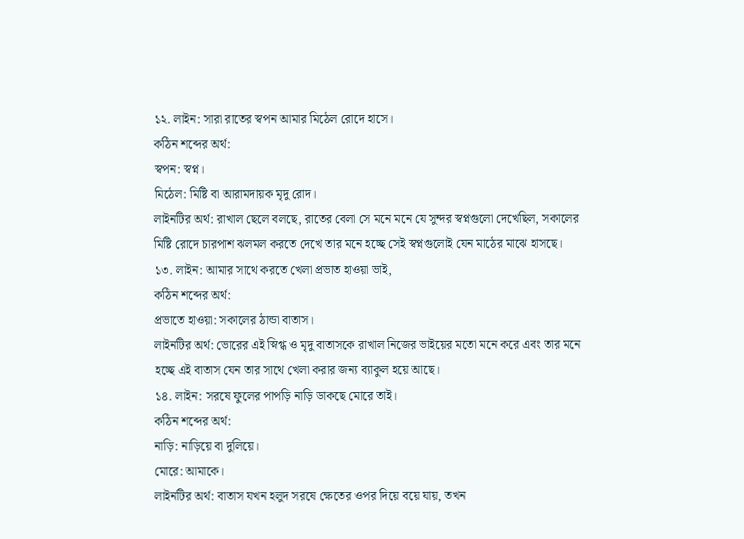১২. লাইন: সারা রাতের স্বপন আমার মিঠেল রোদে হাসে।
কঠিন শব্দের অর্থ:
স্বপন: স্বপ্ন।
মিঠেল: মিষ্টি বা আরামদায়ক মৃদু রোদ।
লাইনটির অর্থ: রাখাল ছেলে বলছে, রাতের বেলা সে মনে মনে যে সুন্দর স্বপ্নগুলো দেখেছিল, সকালের মিষ্টি রোদে চারপাশ ঝলমল করতে দেখে তার মনে হচ্ছে সেই স্বপ্নগুলোই যেন মাঠের মাঝে হাসছে।
১৩. লাইন: আমার সাথে করতে খেলা প্রভাত হাওয়া ভাই,
কঠিন শব্দের অর্থ:
প্রভাতে হাওয়া: সকালের ঠান্ডা বাতাস।
লাইনটির অর্থ: ভোরের এই স্নিগ্ধ ও মৃদু বাতাসকে রাখাল নিজের ভাইয়ের মতো মনে করে এবং তার মনে হচ্ছে এই বাতাস যেন তার সাথে খেলা করার জন্য ব্যাকুল হয়ে আছে।
১৪. লাইন: সরষে ফুলের পাপড়ি নাড়ি ডাকছে মোরে তাই।
কঠিন শব্দের অর্থ:
নাড়ি: নাড়িয়ে বা দুলিয়ে।
মোরে: আমাকে।
লাইনটির অর্থ: বাতাস যখন হলুদ সরষে ক্ষেতের ওপর দিয়ে বয়ে যায়, তখন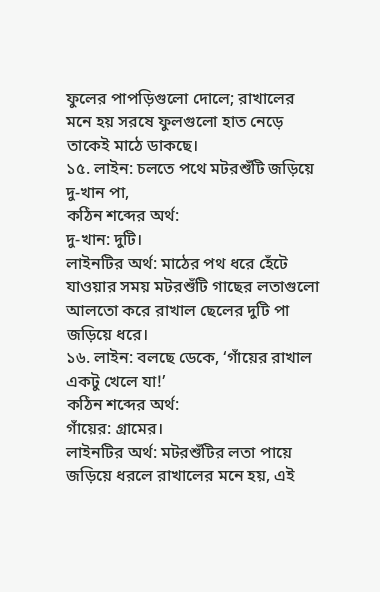ফুলের পাপড়িগুলো দোলে; রাখালের মনে হয় সরষে ফুলগুলো হাত নেড়ে তাকেই মাঠে ডাকছে।
১৫. লাইন: চলতে পথে মটরশুঁটি জড়িয়ে দু-খান পা,
কঠিন শব্দের অর্থ:
দু-খান: দুটি।
লাইনটির অর্থ: মাঠের পথ ধরে হেঁটে যাওয়ার সময় মটরশুঁটি গাছের লতাগুলো আলতো করে রাখাল ছেলের দুটি পা জড়িয়ে ধরে।
১৬. লাইন: বলছে ডেকে, ‘গাঁয়ের রাখাল একটু খেলে যা!’
কঠিন শব্দের অর্থ:
গাঁয়ের: গ্রামের।
লাইনটির অর্থ: মটরশুঁটির লতা পায়ে জড়িয়ে ধরলে রাখালের মনে হয়, এই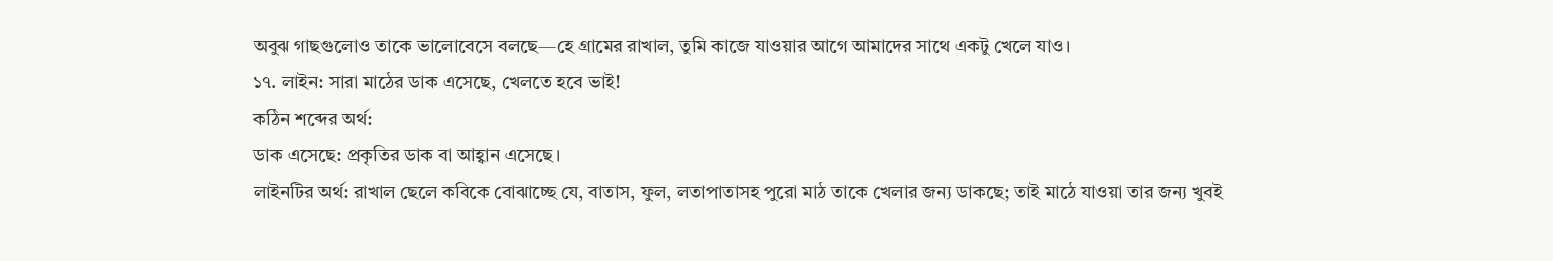অবুঝ গাছগুলোও তাকে ভালোবেসে বলছে—হে গ্রামের রাখাল, তুমি কাজে যাওয়ার আগে আমাদের সাথে একটু খেলে যাও।
১৭. লাইন: সারা মাঠের ডাক এসেছে, খেলতে হবে ভাই!
কঠিন শব্দের অর্থ:
ডাক এসেছে: প্রকৃতির ডাক বা আহ্বান এসেছে।
লাইনটির অর্থ: রাখাল ছেলে কবিকে বোঝাচ্ছে যে, বাতাস, ফুল, লতাপাতাসহ পুরো মাঠ তাকে খেলার জন্য ডাকছে; তাই মাঠে যাওয়া তার জন্য খুবই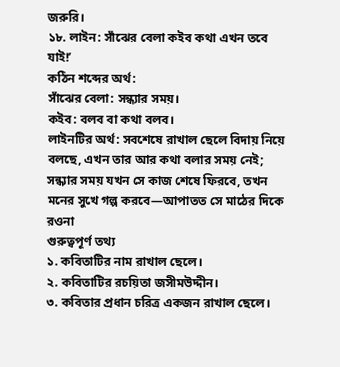জরুরি।
১৮. লাইন: সাঁঝের বেলা কইব কথা এখন তবে যাই!’
কঠিন শব্দের অর্থ:
সাঁঝের বেলা: সন্ধ্যার সময়।
কইব: বলব বা কথা বলব।
লাইনটির অর্থ: সবশেষে রাখাল ছেলে বিদায় নিয়ে বলছে, এখন তার আর কথা বলার সময় নেই; সন্ধ্যার সময় যখন সে কাজ শেষে ফিরবে, তখন মনের সুখে গল্প করবে—আপাতত সে মাঠের দিকে রওনা
গুরুত্বপূর্ণ তথ্য
১. কবিতাটির নাম রাখাল ছেলে।
২. কবিতাটির রচয়িতা জসীমউদ্দীন।
৩. কবিতার প্রধান চরিত্র একজন রাখাল ছেলে।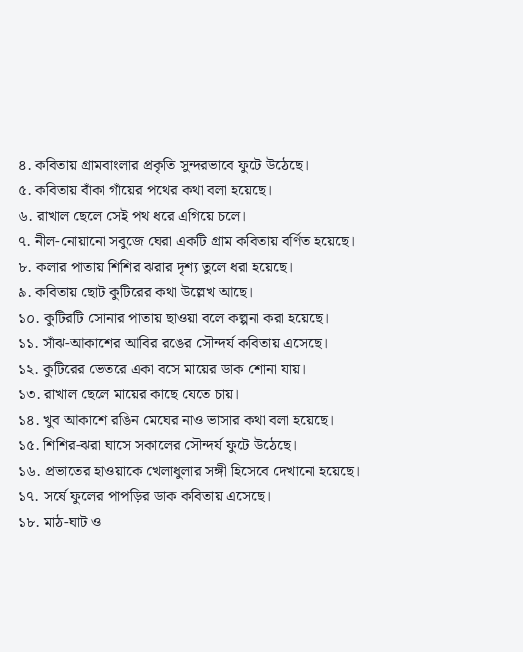৪. কবিতায় গ্রামবাংলার প্রকৃতি সুন্দরভাবে ফুটে উঠেছে।
৫. কবিতায় বাঁকা গাঁয়ের পথের কথা বলা হয়েছে।
৬. রাখাল ছেলে সেই পথ ধরে এগিয়ে চলে।
৭. নীল-নোয়ানো সবুজে ঘেরা একটি গ্রাম কবিতায় বর্ণিত হয়েছে।
৮. কলার পাতায় শিশির ঝরার দৃশ্য তুলে ধরা হয়েছে।
৯. কবিতায় ছোট কুটিরের কথা উল্লেখ আছে।
১০. কুটিরটি সোনার পাতায় ছাওয়া বলে কল্পনা করা হয়েছে।
১১. সাঁঝ-আকাশের আবির রঙের সৌন্দর্য কবিতায় এসেছে।
১২. কুটিরের ভেতরে একা বসে মায়ের ডাক শোনা যায়।
১৩. রাখাল ছেলে মায়ের কাছে যেতে চায়।
১৪. খুব আকাশে রঙিন মেঘের নাও ভাসার কথা বলা হয়েছে।
১৫. শিশির-ঝরা ঘাসে সকালের সৌন্দর্য ফুটে উঠেছে।
১৬. প্রভাতের হাওয়াকে খেলাধুলার সঙ্গী হিসেবে দেখানো হয়েছে।
১৭. সর্ষে ফুলের পাপড়ির ডাক কবিতায় এসেছে।
১৮. মাঠ-ঘাট ও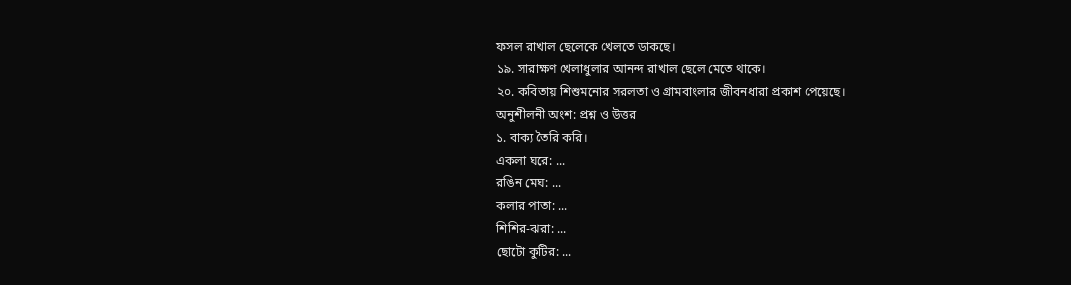ফসল রাখাল ছেলেকে খেলতে ডাকছে।
১৯. সারাক্ষণ খেলাধুলার আনন্দ রাখাল ছেলে মেতে থাকে।
২০. কবিতায় শিশুমনোর সরলতা ও গ্রামবাংলার জীবনধারা প্রকাশ পেয়েছে।
অনুশীলনী অংশ: প্রশ্ন ও উত্তর
১. বাক্য তৈরি করি।
একলা ঘরে: ...
রঙিন মেঘ: ...
কলার পাতা: ...
শিশির-ঝরা: ...
ছোটো কুটির: ...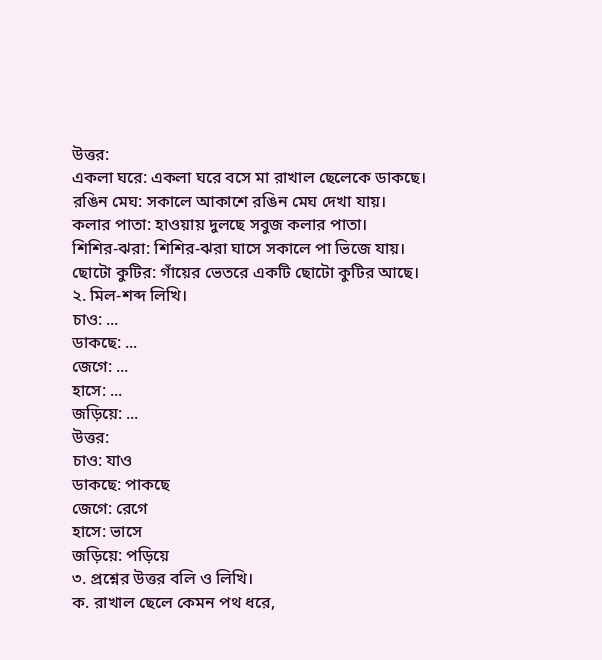উত্তর:
একলা ঘরে: একলা ঘরে বসে মা রাখাল ছেলেকে ডাকছে।
রঙিন মেঘ: সকালে আকাশে রঙিন মেঘ দেখা যায়।
কলার পাতা: হাওয়ায় দুলছে সবুজ কলার পাতা।
শিশির-ঝরা: শিশির-ঝরা ঘাসে সকালে পা ভিজে যায়।
ছোটো কুটির: গাঁয়ের ভেতরে একটি ছোটো কুটির আছে।
২. মিল-শব্দ লিখি।
চাও: ...
ডাকছে: ...
জেগে: ...
হাসে: ...
জড়িয়ে: ...
উত্তর:
চাও: যাও
ডাকছে: পাকছে
জেগে: রেগে
হাসে: ভাসে
জড়িয়ে: পড়িয়ে
৩. প্রশ্নের উত্তর বলি ও লিখি।
ক. রাখাল ছেলে কেমন পথ ধরে,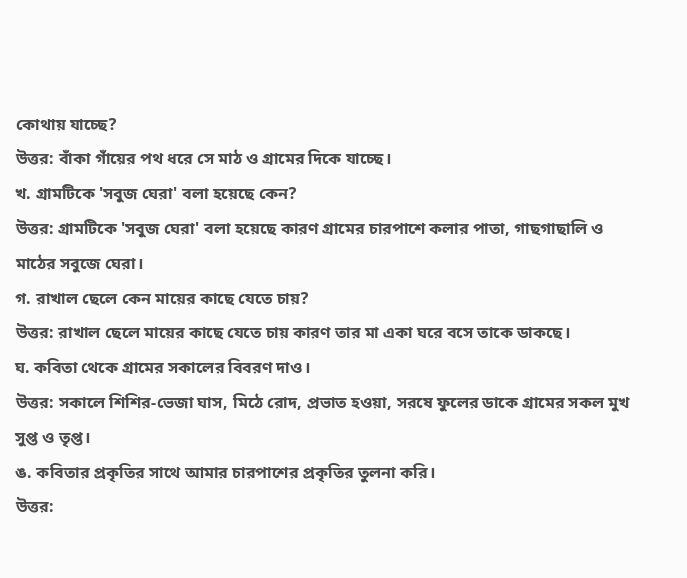কোথায় যাচ্ছে?
উত্তর: বাঁকা গাঁয়ের পথ ধরে সে মাঠ ও গ্রামের দিকে যাচ্ছে।
খ. গ্রামটিকে 'সবুজ ঘেরা' বলা হয়েছে কেন?
উত্তর: গ্রামটিকে 'সবুজ ঘেরা' বলা হয়েছে কারণ গ্রামের চারপাশে কলার পাতা, গাছগাছালি ও মাঠের সবুজে ঘেরা।
গ. রাখাল ছেলে কেন মায়ের কাছে যেতে চায়?
উত্তর: রাখাল ছেলে মায়ের কাছে যেতে চায় কারণ তার মা একা ঘরে বসে তাকে ডাকছে।
ঘ. কবিতা থেকে গ্রামের সকালের বিবরণ দাও।
উত্তর: সকালে শিশির-ভেজা ঘাস, মিঠে রোদ, প্রভাত হওয়া, সরষে ফুলের ডাকে গ্রামের সকল মুখ সুপ্ত ও তৃপ্ত।
ঙ. কবিতার প্রকৃতির সাথে আমার চারপাশের প্রকৃতির তুলনা করি।
উত্তর: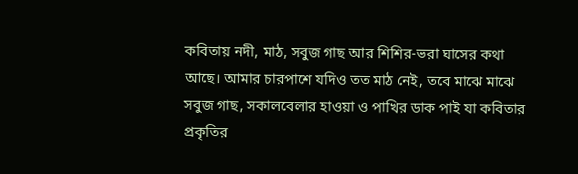কবিতায় নদী, মাঠ, সবুজ গাছ আর শিশির-ভরা ঘাসের কথা আছে। আমার চারপাশে যদিও তত মাঠ নেই, তবে মাঝে মাঝে সবুজ গাছ, সকালবেলার হাওয়া ও পাখির ডাক পাই যা কবিতার প্রকৃতির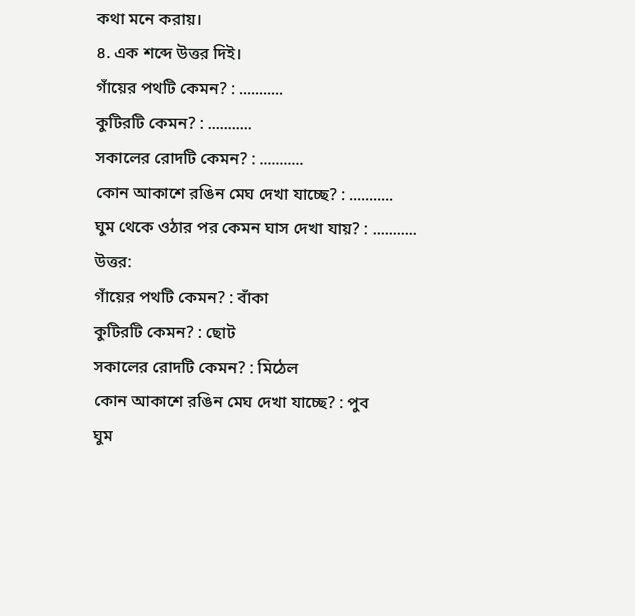কথা মনে করায়।
৪. এক শব্দে উত্তর দিই।
গাঁয়ের পথটি কেমন? : ...........
কুটিরটি কেমন? : ...........
সকালের রোদটি কেমন? : ...........
কোন আকাশে রঙিন মেঘ দেখা যাচ্ছে? : ...........
ঘুম থেকে ওঠার পর কেমন ঘাস দেখা যায়? : ...........
উত্তর:
গাঁয়ের পথটি কেমন? : বাঁকা
কুটিরটি কেমন? : ছোট
সকালের রোদটি কেমন? : মিঠেল
কোন আকাশে রঙিন মেঘ দেখা যাচ্ছে? : পুব
ঘুম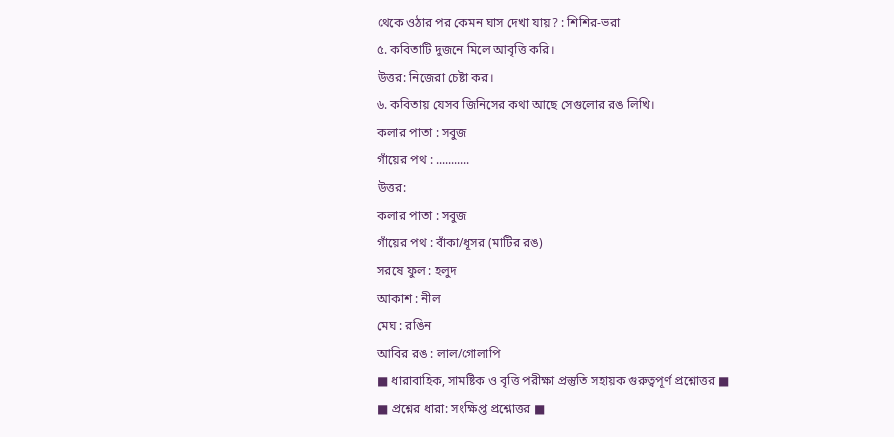থেকে ওঠার পর কেমন ঘাস দেখা যায়? : শিশির-ভরা
৫. কবিতাটি দুজনে মিলে আবৃত্তি করি।
উত্তর: নিজেরা চেষ্টা কর।
৬. কবিতায় যেসব জিনিসের কথা আছে সেগুলোর রঙ লিখি।
কলার পাতা : সবুজ
গাঁয়ের পথ : ...........
উত্তর:
কলার পাতা : সবুজ
গাঁয়ের পথ : বাঁকা/ধূসর (মাটির রঙ)
সরষে ফুল : হলুদ
আকাশ : নীল
মেঘ : রঙিন
আবির রঙ : লাল/গোলাপি
■ ধারাবাহিক, সামষ্টিক ও বৃত্তি পরীক্ষা প্রস্তুতি সহায়ক গুরুত্বপূর্ণ প্রশ্নোত্তর ■
■ প্রশ্নের ধারা: সংক্ষিপ্ত প্রশ্নোত্তর ■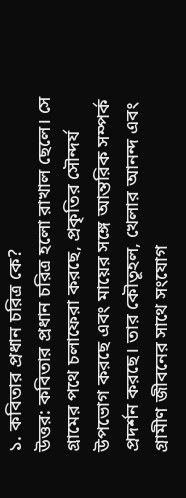১. কবিতার প্রধান চরিত্র কে?
উত্তর: কবিতার প্রধান চরিত্র হলো রাখাল ছেলে। সে গ্রামের পথে চলাফেরা করছে, প্রকৃতির সৌন্দর্য উপভোগ করছে এবং মায়ের সঙ্গে আন্তরিক সম্পর্ক প্রদর্শন করছে। তার কৌতূহল, খেলার আনন্দ এবং গ্রামীণ জীবনের সাথে সংযোগ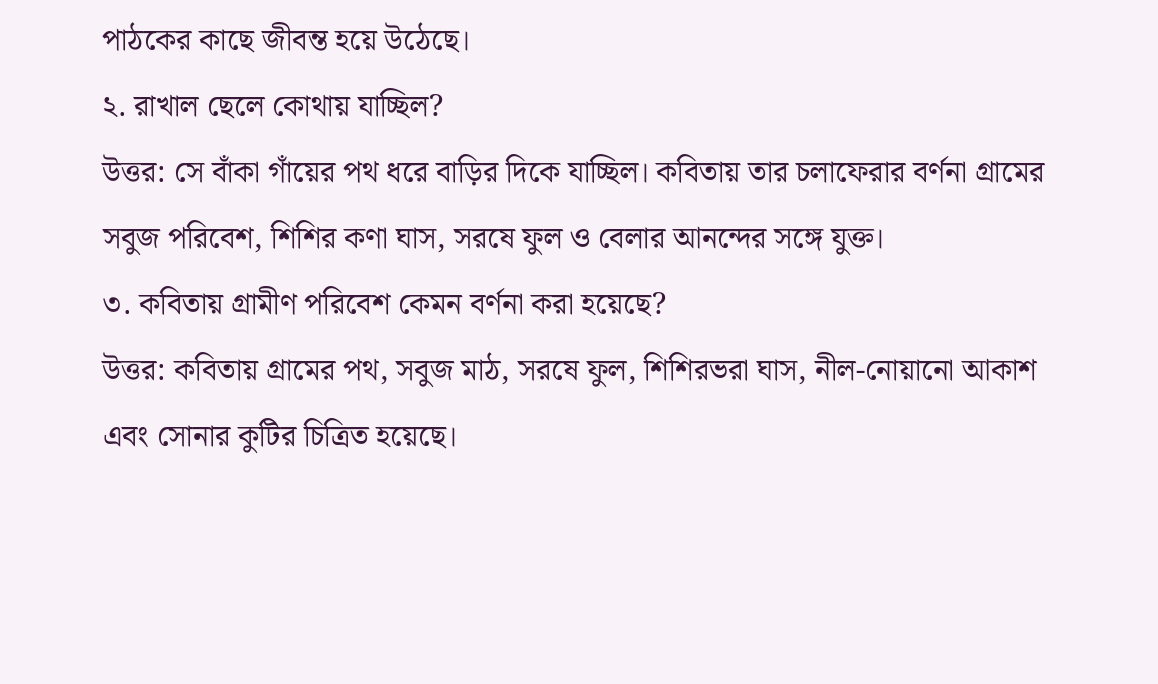পাঠকের কাছে জীবন্ত হয়ে উঠেছে।
২. রাখাল ছেলে কোথায় যাচ্ছিল?
উত্তর: সে বাঁকা গাঁয়ের পথ ধরে বাড়ির দিকে যাচ্ছিল। কবিতায় তার চলাফেরার বর্ণনা গ্রামের সবুজ পরিবেশ, শিশির কণা ঘাস, সরষে ফুল ও বেলার আনন্দের সঙ্গে যুক্ত।
৩. কবিতায় গ্রামীণ পরিবেশ কেমন বর্ণনা করা হয়েছে?
উত্তর: কবিতায় গ্রামের পথ, সবুজ মাঠ, সরষে ফুল, শিশিরভরা ঘাস, নীল-নোয়ানো আকাশ এবং সোনার কুটির চিত্রিত হয়েছে।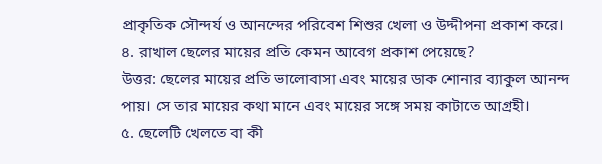প্রাকৃতিক সৌন্দর্য ও আনন্দের পরিবেশ শিশুর খেলা ও উদ্দীপনা প্রকাশ করে।
৪. রাখাল ছেলের মায়ের প্রতি কেমন আবেগ প্রকাশ পেয়েছে?
উত্তর: ছেলের মায়ের প্রতি ভালোবাসা এবং মায়ের ডাক শোনার ব্যাকুল আনন্দ পায়। সে তার মায়ের কথা মানে এবং মায়ের সঙ্গে সময় কাটাতে আগ্রহী।
৫. ছেলেটি খেলতে বা কী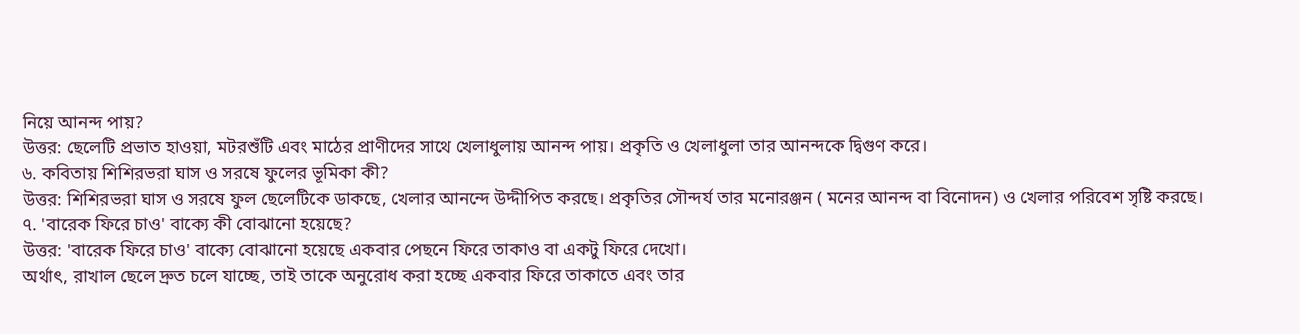নিয়ে আনন্দ পায়?
উত্তর: ছেলেটি প্রভাত হাওয়া, মটরশুঁটি এবং মাঠের প্রাণীদের সাথে খেলাধুলায় আনন্দ পায়। প্রকৃতি ও খেলাধুলা তার আনন্দকে দ্বিগুণ করে।
৬. কবিতায় শিশিরভরা ঘাস ও সরষে ফুলের ভূমিকা কী?
উত্তর: শিশিরভরা ঘাস ও সরষে ফুল ছেলেটিকে ডাকছে, খেলার আনন্দে উদ্দীপিত করছে। প্রকৃতির সৌন্দর্য তার মনোরঞ্জন ( মনের আনন্দ বা বিনোদন) ও খেলার পরিবেশ সৃষ্টি করছে।
৭. 'বারেক ফিরে চাও' বাক্যে কী বোঝানো হয়েছে?
উত্তর: 'বারেক ফিরে চাও' বাক্যে বোঝানো হয়েছে একবার পেছনে ফিরে তাকাও বা একটু ফিরে দেখো।
অর্থাৎ, রাখাল ছেলে দ্রুত চলে যাচ্ছে, তাই তাকে অনুরোধ করা হচ্ছে একবার ফিরে তাকাতে এবং তার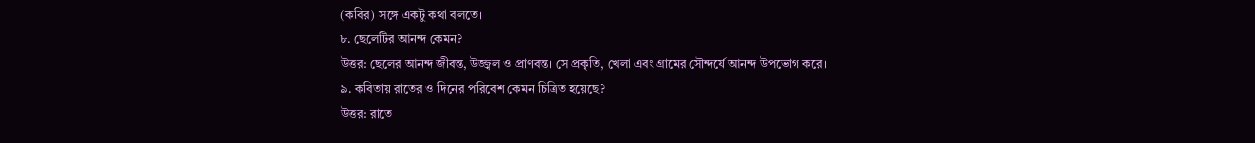(কবির) সঙ্গে একটু কথা বলতে।
৮. ছেলেটির আনন্দ কেমন?
উত্তর: ছেলের আনন্দ জীবন্ত, উজ্জ্বল ও প্রাণবন্ত। সে প্রকৃতি, খেলা এবং গ্রামের সৌন্দর্যে আনন্দ উপভোগ করে।
৯. কবিতায় রাতের ও দিনের পরিবেশ কেমন চিত্রিত হয়েছে?
উত্তর: রাতে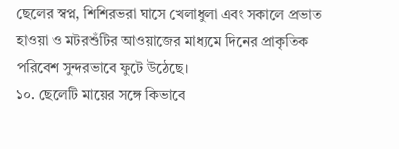ছেলের স্বপ্ন, শিশিরভরা ঘাসে খেলাধুলা এবং সকালে প্রভাত হাওয়া ও মটরশুঁটির আওয়াজের মাধ্যমে দিনের প্রাকৃতিক পরিবেশ সুন্দরভাবে ফুটে উঠেছে।
১০. ছেলেটি মায়ের সঙ্গে কিভাবে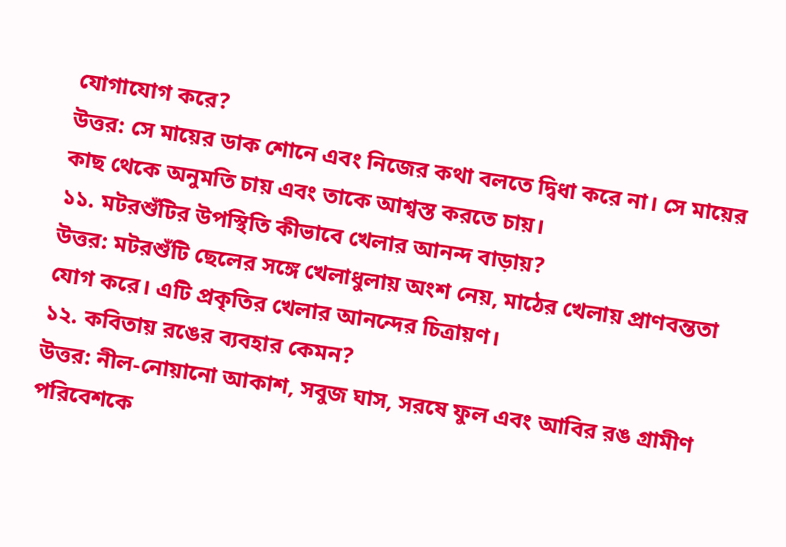যোগাযোগ করে?
উত্তর: সে মায়ের ডাক শোনে এবং নিজের কথা বলতে দ্বিধা করে না। সে মায়ের কাছ থেকে অনুমতি চায় এবং তাকে আশ্বস্ত করতে চায়।
১১. মটরশুঁটির উপস্থিতি কীভাবে খেলার আনন্দ বাড়ায়?
উত্তর: মটরশুঁটি ছেলের সঙ্গে খেলাধুলায় অংশ নেয়, মাঠের খেলায় প্রাণবন্ততা যোগ করে। এটি প্রকৃতির খেলার আনন্দের চিত্রায়ণ।
১২. কবিতায় রঙের ব্যবহার কেমন?
উত্তর: নীল-নোয়ানো আকাশ, সবুজ ঘাস, সরষে ফুল এবং আবির রঙ গ্রামীণ পরিবেশকে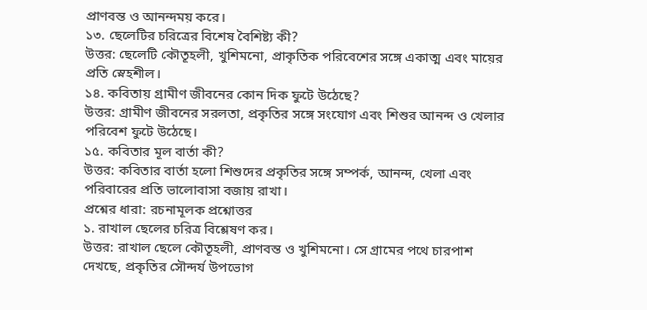প্রাণবন্ত ও আনন্দময় করে।
১৩. ছেলেটির চরিত্রের বিশেষ বৈশিষ্ট্য কী?
উত্তর: ছেলেটি কৌতূহলী, খুশিমনো, প্রাকৃতিক পরিবেশের সঙ্গে একাত্ম এবং মায়ের প্রতি স্নেহশীল।
১৪. কবিতায় গ্রামীণ জীবনের কোন দিক ফুটে উঠেছে?
উত্তর: গ্রামীণ জীবনের সরলতা, প্রকৃতির সঙ্গে সংযোগ এবং শিশুর আনন্দ ও খেলার পরিবেশ ফুটে উঠেছে।
১৫. কবিতার মূল বার্তা কী?
উত্তর: কবিতার বার্তা হলো শিশুদের প্রকৃতির সঙ্গে সম্পর্ক, আনন্দ, খেলা এবং পরিবারের প্রতি ভালোবাসা বজায় রাখা।
প্রশ্নের ধারা: রচনামূলক প্রশ্নোত্তর
১. রাখাল ছেলের চরিত্র বিশ্লেষণ কর।
উত্তর: রাখাল ছেলে কৌতূহলী, প্রাণবন্ত ও খুশিমনো। সে গ্রামের পথে চারপাশ দেখছে, প্রকৃতির সৌন্দর্য উপভোগ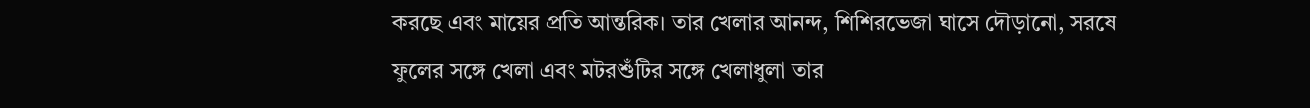করছে এবং মায়ের প্রতি আন্তরিক। তার খেলার আনন্দ, শিশিরভেজা ঘাসে দৌড়ানো, সরষে ফুলের সঙ্গে খেলা এবং মটরশুঁটির সঙ্গে খেলাধুলা তার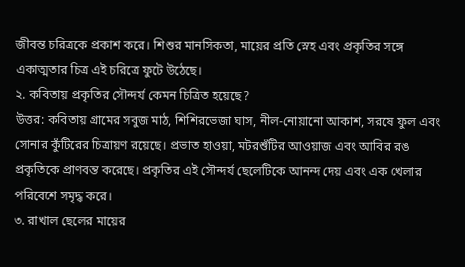জীবন্ত চরিত্রকে প্রকাশ করে। শিশুর মানসিকতা, মায়ের প্রতি স্নেহ এবং প্রকৃতির সঙ্গে একাত্মতার চিত্র এই চরিত্রে ফুটে উঠেছে।
২. কবিতায় প্রকৃতির সৌন্দর্য কেমন চিত্রিত হয়েছে?
উত্তর: কবিতায় গ্রামের সবুজ মাঠ, শিশিরভেজা ঘাস, নীল-নোয়ানো আকাশ, সরষে ফুল এবং সোনার কুঁটিরের চিত্রায়ণ রয়েছে। প্রভাত হাওয়া, মটরশুঁটির আওয়াজ এবং আবির রঙ প্রকৃতিকে প্রাণবন্ত করেছে। প্রকৃতির এই সৌন্দর্য ছেলেটিকে আনন্দ দেয় এবং এক খেলার পরিবেশে সমৃদ্ধ করে।
৩. রাখাল ছেলের মায়ের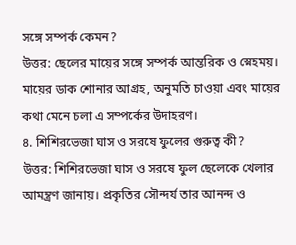সঙ্গে সম্পর্ক কেমন?
উত্তর: ছেলের মায়ের সঙ্গে সম্পর্ক আন্তরিক ও স্নেহময়। মায়ের ডাক শোনার আগ্রহ, অনুমতি চাওয়া এবং মায়ের কথা মেনে চলা এ সম্পর্কের উদাহরণ।
৪. শিশিরভেজা ঘাস ও সরষে ফুলের গুরুত্ব কী?
উত্তর: শিশিরভেজা ঘাস ও সরষে ফুল ছেলেকে খেলার আমন্ত্রণ জানায়। প্রকৃতির সৌন্দর্য তার আনন্দ ও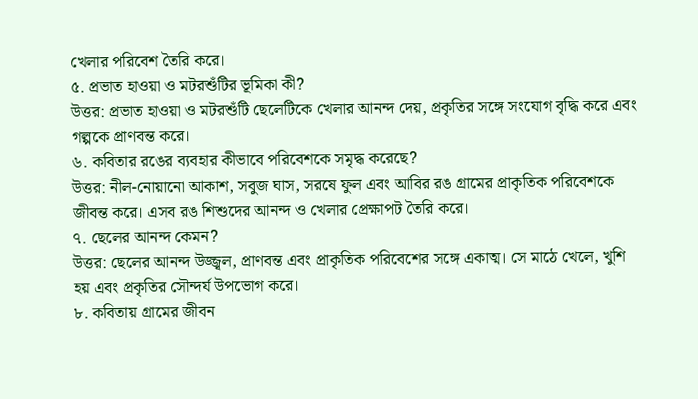খেলার পরিবেশ তৈরি করে।
৫. প্রভাত হাওয়া ও মটরশুঁটির ভূমিকা কী?
উত্তর: প্রভাত হাওয়া ও মটরশুঁটি ছেলেটিকে খেলার আনন্দ দেয়, প্রকৃতির সঙ্গে সংযোগ বৃদ্ধি করে এবং গল্পকে প্রাণবন্ত করে।
৬. কবিতার রঙের ব্যবহার কীভাবে পরিবেশকে সমৃদ্ধ করেছে?
উত্তর: নীল-নোয়ানো আকাশ, সবুজ ঘাস, সরষে ফুল এবং আবির রঙ গ্রামের প্রাকৃতিক পরিবেশকে জীবন্ত করে। এসব রঙ শিশুদের আনন্দ ও খেলার প্রেক্ষাপট তৈরি করে।
৭. ছেলের আনন্দ কেমন?
উত্তর: ছেলের আনন্দ উজ্জ্বল, প্রাণবন্ত এবং প্রাকৃতিক পরিবেশের সঙ্গে একাত্ম। সে মাঠে খেলে, খুশি হয় এবং প্রকৃতির সৌন্দর্য উপভোগ করে।
৮. কবিতায় গ্রামের জীবন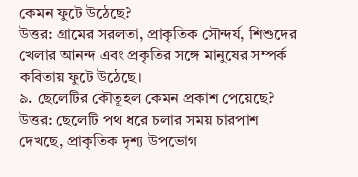কেমন ফুটে উঠেছে?
উত্তর: গ্রামের সরলতা, প্রাকৃতিক সৌন্দর্য, শিশুদের খেলার আনন্দ এবং প্রকৃতির সঙ্গে মানুষের সম্পর্ক কবিতায় ফুটে উঠেছে।
৯. ছেলেটির কৌতূহল কেমন প্রকাশ পেয়েছে?
উত্তর: ছেলেটি পথ ধরে চলার সময় চারপাশ দেখছে, প্রাকৃতিক দৃশ্য উপভোগ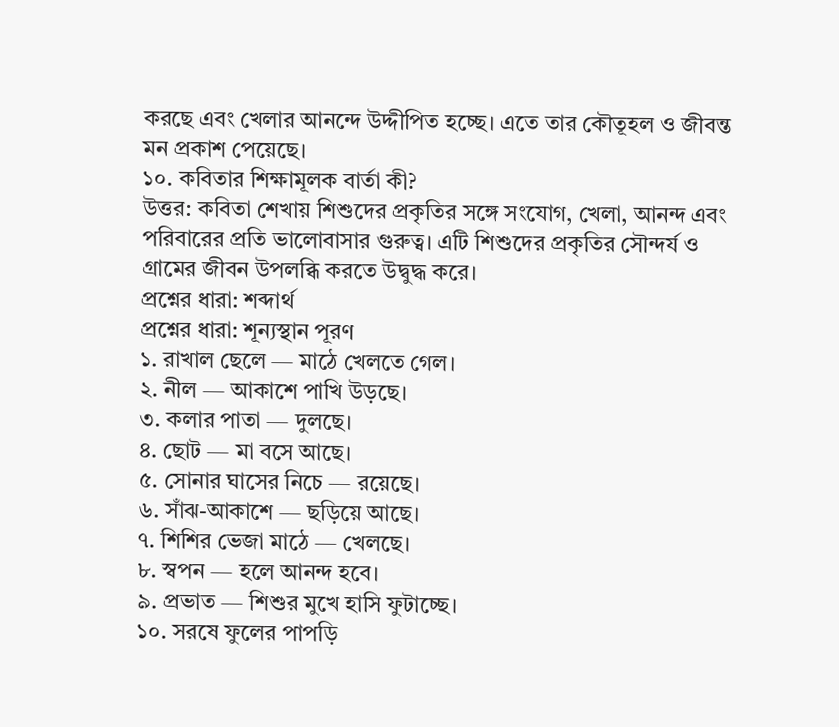করছে এবং খেলার আনন্দে উদ্দীপিত হচ্ছে। এতে তার কৌতূহল ও জীবন্ত মন প্রকাশ পেয়েছে।
১০. কবিতার শিক্ষামূলক বার্তা কী?
উত্তর: কবিতা শেখায় শিশুদের প্রকৃতির সঙ্গে সংযোগ, খেলা, আনন্দ এবং পরিবারের প্রতি ভালোবাসার গুরুত্ব। এটি শিশুদের প্রকৃতির সৌন্দর্য ও গ্রামের জীবন উপলব্ধি করতে উদ্বুদ্ধ করে।
প্রশ্নের ধারা: শব্দার্থ
প্রশ্নের ধারা: শূন্যস্থান পূরণ
১. রাখাল ছেলে — মাঠে খেলতে গেল।
২. নীল — আকাশে পাখি উড়ছে।
৩. কলার পাতা — দুলছে।
৪. ছোট — মা বসে আছে।
৫. সোনার ঘাসের নিচে — রয়েছে।
৬. সাঁঝ-আকাশে — ছড়িয়ে আছে।
৭. শিশির ভেজা মাঠে — খেলছে।
৮. স্বপন — হলে আনন্দ হবে।
৯. প্রভাত — শিশুর মুখে হাসি ফুটাচ্ছে।
১০. সরষে ফুলের পাপড়ি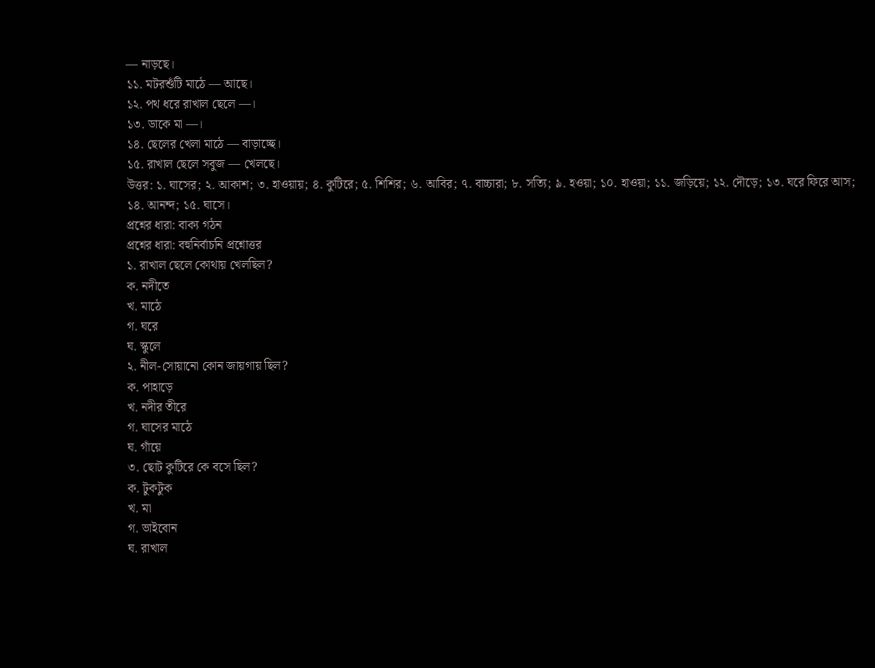— নাড়ছে।
১১. মটরশুঁটি মাঠে — আছে।
১২. পথ ধরে রাখাল ছেলে —।
১৩. ডাকে মা —।
১৪. ছেলের খেলা মাঠে — বাড়াচ্ছে।
১৫. রাখাল ছেলে সবুজ — খেলছে।
উত্তর: ১. ঘাসের; ২. আকাশ; ৩. হাওয়ায়; ৪. কুটিরে; ৫. শিশির; ৬. আবির; ৭. বাচ্চারা; ৮. সত্যি; ৯. হওয়া; ১০. হাওয়া; ১১. জড়িয়ে; ১২. দৌড়ে; ১৩. ঘরে ফিরে আস; ১৪. আনন্দ; ১৫. ঘাসে।
প্রশ্নের ধারা: বাক্য গঠন
প্রশ্নের ধারা: বহুনির্বাচনি প্রশ্নোত্তর
১. রাখাল ছেলে কোথায় খেলছিল?
ক. নদীতে
খ. মাঠে
গ. ঘরে
ঘ. স্কুলে
২. নীল-সোয়ানো কোন জায়গায় ছিল?
ক. পাহাড়ে
খ. নদীর তীরে
গ. ঘাসের মাঠে
ঘ. গাঁয়ে
৩. ছোট কুটিরে কে বসে ছিল?
ক. টুকটুক
খ. মা
গ. ভাইবোন
ঘ. রাখাল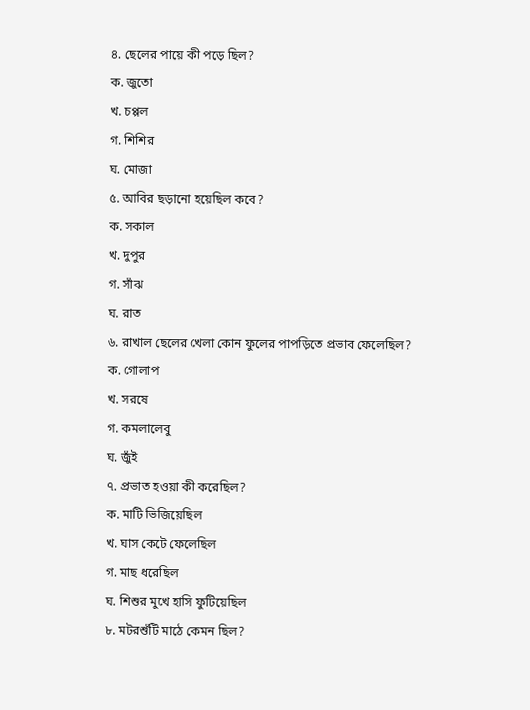৪. ছেলের পায়ে কী পড়ে ছিল?
ক. জুতো
খ. চপ্পল
গ. শিশির
ঘ. মোজা
৫. আবির ছড়ানো হয়েছিল কবে?
ক. সকাল
খ. দুপুর
গ. সাঁঝ
ঘ. রাত
৬. রাখাল ছেলের খেলা কোন ফুলের পাপড়িতে প্রভাব ফেলেছিল?
ক. গোলাপ
খ. সরষে
গ. কমলালেবু
ঘ. জুঁই
৭. প্রভাত হওয়া কী করেছিল?
ক. মাটি ভিজিয়েছিল
খ. ঘাস কেটে ফেলেছিল
গ. মাছ ধরেছিল
ঘ. শিশুর মুখে হাসি ফুটিয়েছিল
৮. মটরশুঁটি মাঠে কেমন ছিল?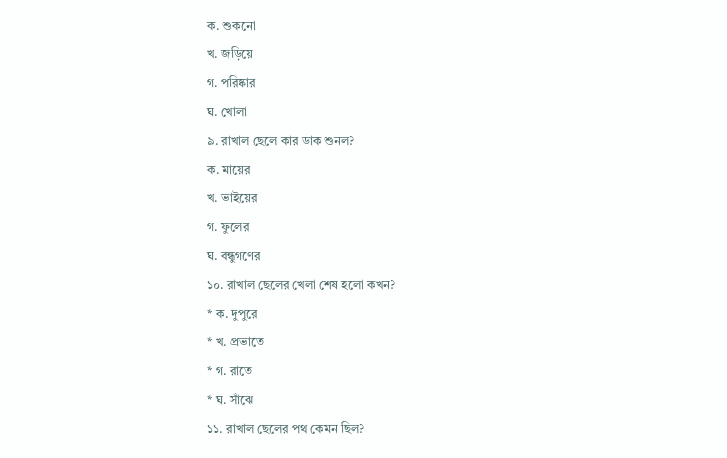ক. শুকনো
খ. জড়িয়ে
গ. পরিষ্কার
ঘ. খোলা
৯. রাখাল ছেলে কার ডাক শুনল?
ক. মায়ের
খ. ভাইয়ের
গ. ফুলের
ঘ. বন্ধুগণের
১০. রাখাল ছেলের খেলা শেষ হলো কখন?
* ক. দুপুরে
* খ. প্রভাতে
* গ. রাতে
* ঘ. সাঁঝে
১১. রাখাল ছেলের পথ কেমন ছিল?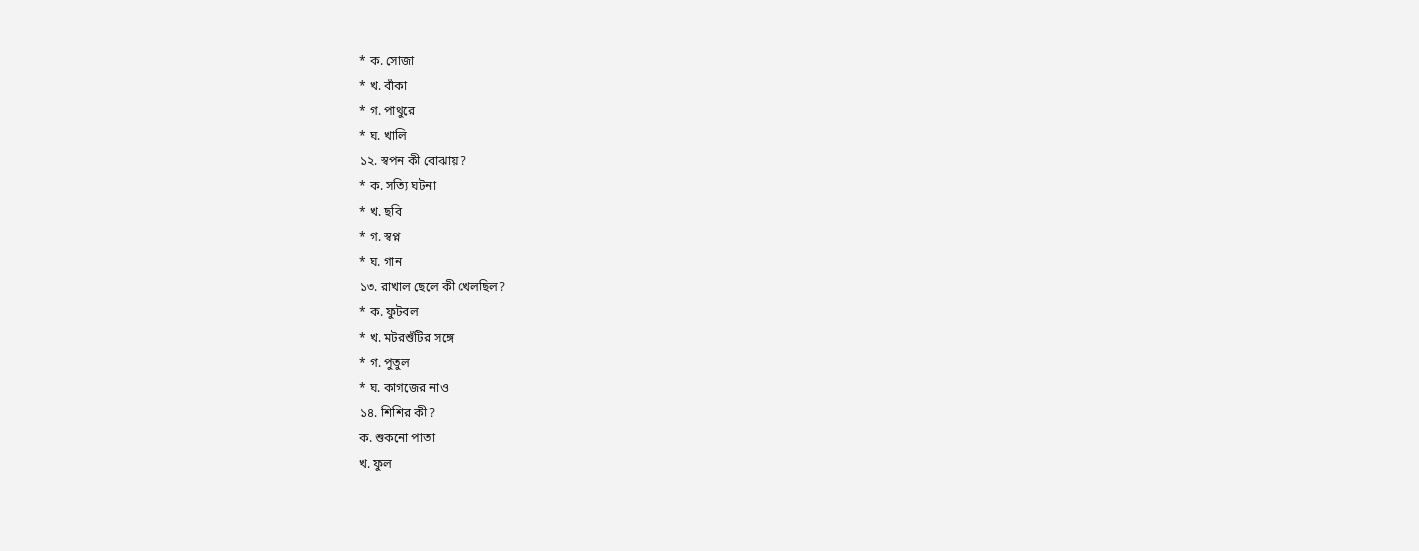* ক. সোজা
* খ. বাঁকা
* গ. পাথুরে
* ঘ. খালি
১২. স্বপন কী বোঝায়?
* ক. সত্যি ঘটনা
* খ. ছবি
* গ. স্বপ্ন
* ঘ. গান
১৩. রাখাল ছেলে কী খেলছিল?
* ক. ফুটবল
* খ. মটরশুঁটির সঙ্গে
* গ. পুতুল
* ঘ. কাগজের নাও
১৪. শিশির কী?
ক. শুকনো পাতা
খ. ফুল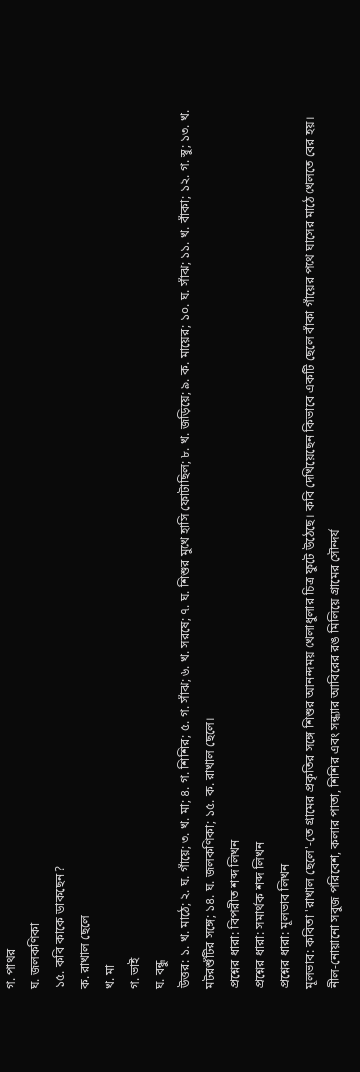গ. পাথর
ঘ. জলকণিকা
১৫. কবি কাকে ডাকছেন?
ক. রাখাল ছেলে
খ. মা
গ. ভাই
ঘ. বন্ধু
উত্তর: ১. খ. মাঠে; ২. ঘ. গাঁয়ে; ৩. খ. মা; ৪. গ. শিশির; ৫. গ. সাঁঝ; ৬. খ. সরষে; ৭. ঘ. শিশুর মুখে হাসি ফোটাছিল; ৮. খ. জড়িয়ে; ৯. ক. মায়ের; ১০. ঘ. সাঁঝ; ১১. খ. বাঁকা; ১২. গ. স্বু; ১৩. খ. মটরশুঁটির সঙ্গে; ১৪. ঘ. জলকণিকা; ১৫. ক. রাখাল ছেলে।
প্রশ্নের ধারা: বিপরীত শব্দ লিখন
প্রশ্নের ধারা: সমার্থক শব্দ লিখন
প্রশ্নের ধারা: মূলভাব লিখন
মূলভাব: কবিতা 'রাখাল ছেলে'-তে গ্রামের প্রকৃতির সঙ্গে শিশুর আনন্দময় খেলাধুলার চিত্র ফুটে উঠেছে। কবি দেখিয়েছেন কিভাবে একটি ছেলে বাঁকা গাঁয়ের পথে ঘাসের মাঠে খেলতে বের হয়। নীল-নোয়ানো সবুজ পরিবেশ, কলার পাতা, শিশির এবং সন্ধ্যার আবিরের রঙ মিলিয়ে গ্রামের সৌন্দর্য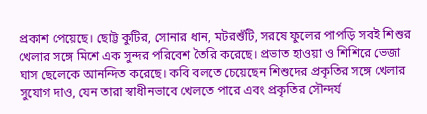প্রকাশ পেয়েছে। ছোট্ট কুটির, সোনার ধান, মটরশুঁটি, সরষে ফুলের পাপড়ি সবই শিশুর খেলার সঙ্গে মিশে এক সুন্দর পরিবেশ তৈরি করেছে। প্রভাত হাওয়া ও শিশিরে ভেজা ঘাস ছেলেকে আনন্দিত করেছে। কবি বলতে চেয়েছেন শিশুদের প্রকৃতির সঙ্গে খেলার সুযোগ দাও, যেন তারা স্বাধীনভাবে খেলতে পারে এবং প্রকৃতির সৌন্দর্য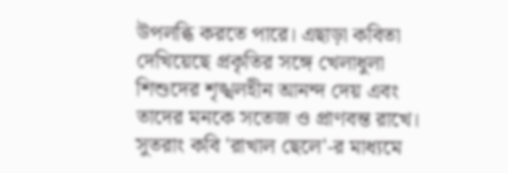উপলব্ধি করতে পারে। এছাড়া কবিতা দেখিয়েছে প্রকৃতির সঙ্গে খেলাধুলা শিশুদের শৃঙ্খলহীন আনন্দ দেয় এবং তাদের মনকে সতেজ ও প্রাণবন্ত রাখে। সুতরাং কবি 'রাখাল ছেলে'-র মাধ্যমে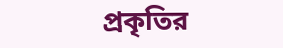প্রকৃতির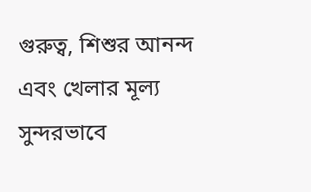গুরুত্ব, শিশুর আনন্দ এবং খেলার মূল্য সুন্দরভাবে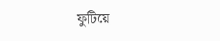ফুটিয়ে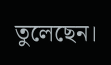তুলেছেন।